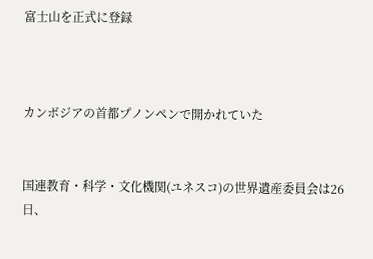富士山を正式に登録



カンボジアの首都プノンペンで開かれていた


国連教育・科学・文化機関(ユネスコ)の世界遺産委員会は26日、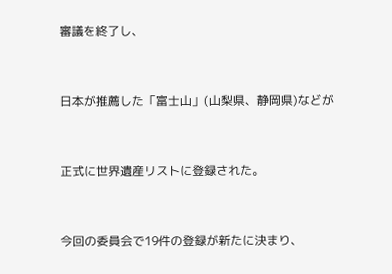審議を終了し、


日本が推薦した「富士山」(山梨県、静岡県)などが


正式に世界遺産リストに登録された。


今回の委員会で19件の登録が新たに決まり、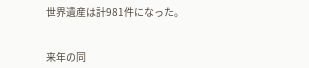世界遺産は計981件になった。


来年の同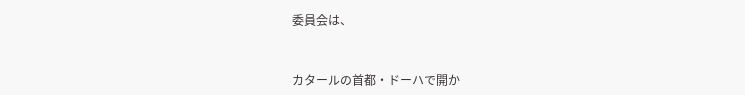委員会は、


カタールの首都・ドーハで開か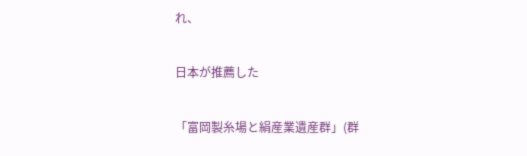れ、


日本が推薦した


「富岡製糸場と絹産業遺産群」(群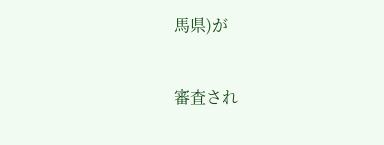馬県)が


審査され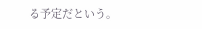る予定だという。